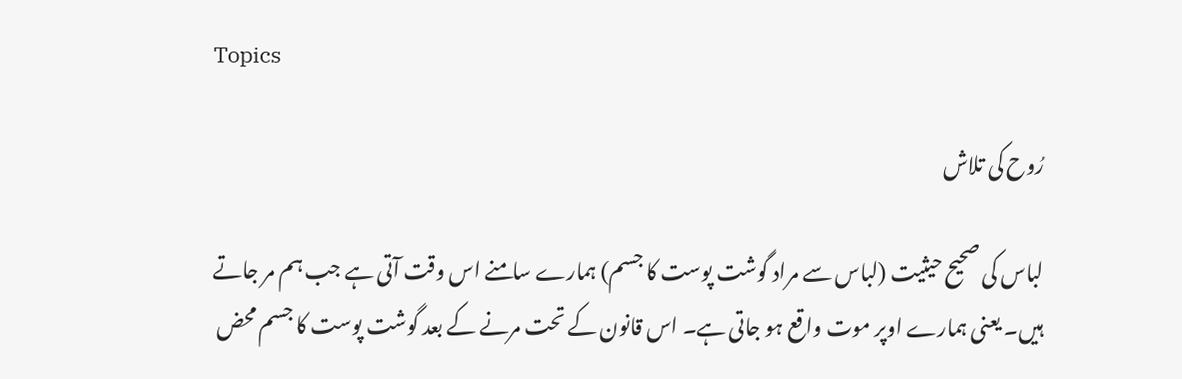Topics

رُوح کی تلاش

لباس کی صحیح حیثیت (لباس سے مراد گوشت پوست کا جسم) ہمارے سامنے اس وقت آتی ہے جب ہم مر جاتے ہیں۔ یعنی ہمارے اوپر موت واقع ہو جاتی ہے۔ اس قانون کے تحت مرنے کے بعد گوشت پوست کا جسم محض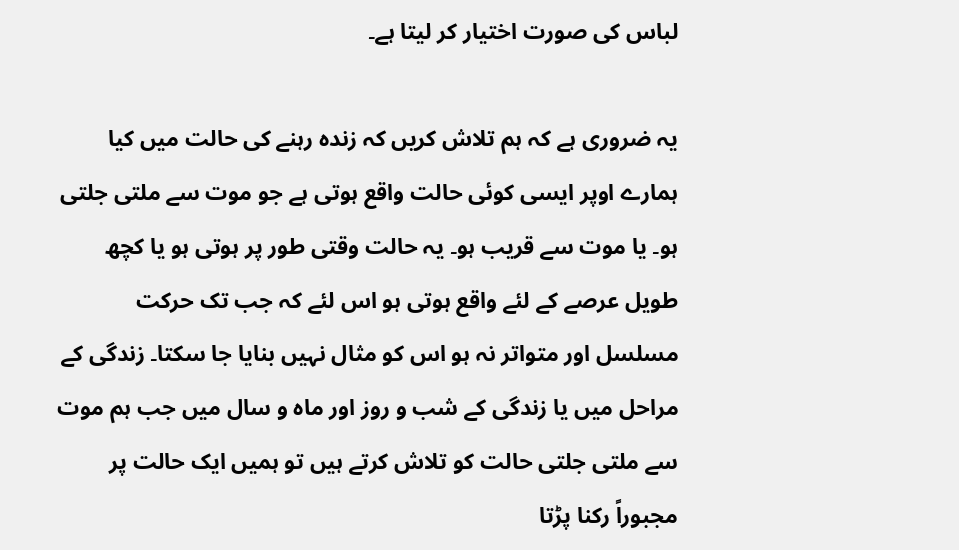لباس کی صورت اختیار کر لیتا ہے۔

یہ ضروری ہے کہ ہم تلاش کریں کہ زندہ رہنے کی حالت میں کیا ہمارے اوپر ایسی کوئی حالت واقع ہوتی ہے جو موت سے ملتی جلتی ہو۔ یا موت سے قریب ہو۔ یہ حالت وقتی طور پر ہوتی ہو یا کچھ طویل عرصے کے لئے واقع ہوتی ہو اس لئے کہ جب تک حرکت مسلسل اور متواتر نہ ہو اس کو مثال نہیں بنایا جا سکتا۔ زندگی کے مراحل میں یا زندگی کے شب و روز اور ماہ و سال میں جب ہم موت سے ملتی جلتی حالت کو تلاش کرتے ہیں تو ہمیں ایک حالت پر مجبوراً رکنا پڑتا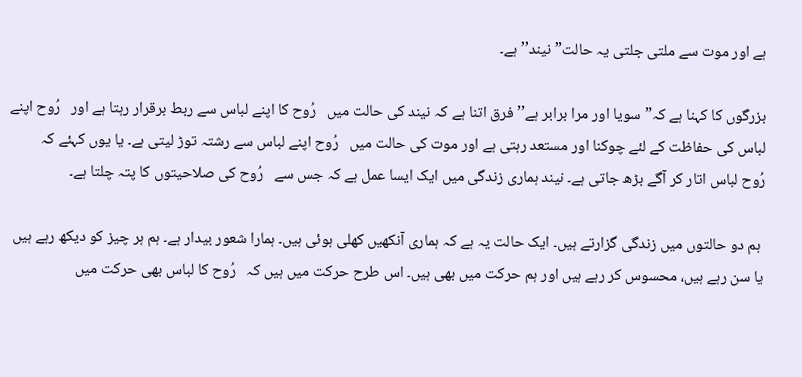ہے اور موت سے ملتی جلتی یہ حالت”نیند’’ ہے۔

بزرگوں کا کہنا ہے کہ”سویا اور مرا برابر ہے’’ فرق اتنا ہے کہ نیند کی حالت میں   رُوح کا اپنے لباس سے ربط برقرار رہتا ہے اور   رُوح اپنے لباس کی حفاظت کے لئے چوکنا اور مستعد رہتی ہے اور موت کی حالت میں   رُوح اپنے لباس سے رشتہ توڑ لیتی ہے۔ یا یوں کہئے کہ   رُوح لباس اتار کر آگے بڑھ جاتی ہے۔ نیند ہماری زندگی میں ایک ایسا عمل ہے کہ جس سے   رُوح کی صلاحیتوں کا پتہ چلتا ہے۔

 ہم دو حالتوں میں زندگی گزارتے ہیں۔ ایک حالت یہ ہے کہ ہماری آنکھیں کھلی ہوئی ہیں۔ ہمارا شعور بیدار ہے۔ ہم ہر چیز کو دیکھ رہے ہیں یا سن رہے ہیں، محسوس کر رہے ہیں اور ہم حرکت میں بھی ہیں۔ اس طرح حرکت میں ہیں کہ   رُوح کا لباس بھی حرکت میں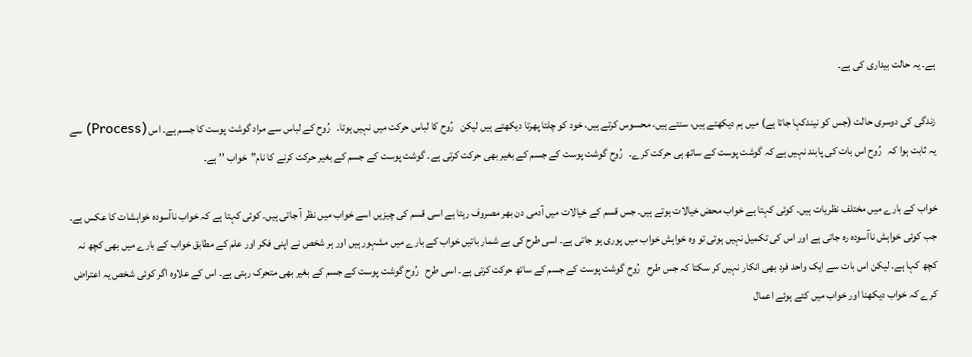ہے۔ یہ حالت بیداری کی ہے۔

زندگی کی دوسری حالت (جس کو نیندکہا جاتا ہے) میں ہم دیکھتے ہیں، سنتے ہیں، محسوس کرتے ہیں، خود کو چلتا پھرتا دیکھتے ہیں لیکن   رُوح کا لباس حرکت میں نہیں ہوتا۔   رُوح کے لباس سے مراد گوشت پوست کا جسم ہے۔ اس (Process) سے یہ ثابت ہوا کہ   رُوح اس بات کی پابند نہیں ہے کہ گوشت پوست کے ساتھ ہی حرکت کرے۔   رُوح گوشت پوست کے جسم کے بغیر بھی حرکت کرتی ہے۔ گوشت پوست کے جسم کے بغیر حرکت کرنے کا نام”خواب ’’ ہے۔

خواب کے بارے میں مختلف نظریات ہیں۔ کوئی کہتا ہے خواب محض خیالات ہوتے ہیں۔ جس قسم کے خیالات میں آدمی دن بھر مصروف رہتا ہے اسی قسم کی چیزیں اسے خواب میں نظر آ جاتی ہیں۔ کوئی کہتا ہے کہ خواب ناآسودہ خواہشات کا عکس ہے۔ جب کوئی خواہش ناآسودہ رہ جاتی ہے اور اس کی تکمیل نہیں ہوتی تو وہ خواہش خواب میں پوری ہو جاتی ہے۔ اسی طرح کی بے شمار باتیں خواب کے بارے میں مشہور ہیں اور ہر شخص نے اپنی فکر اور علم کے مطابق خواب کے بارے میں بھی کچھ نہ کچھ کہا ہے۔ لیکن اس بات سے ایک واحد فرد بھی انکار نہیں کر سکتا کہ جس طرح   رُوح گوشت پوست کے جسم کے ساتھ حرکت کرتی ہے۔ اسی طرح   رُوح گوشت پوست کے جسم کے بغیر بھی متحرک رہتی ہے۔ اس کے علاوہ اگر کوئی شخص یہ اعتراض کرے کہ خواب دیکھنا اور خواب میں کئے ہوئے اعمال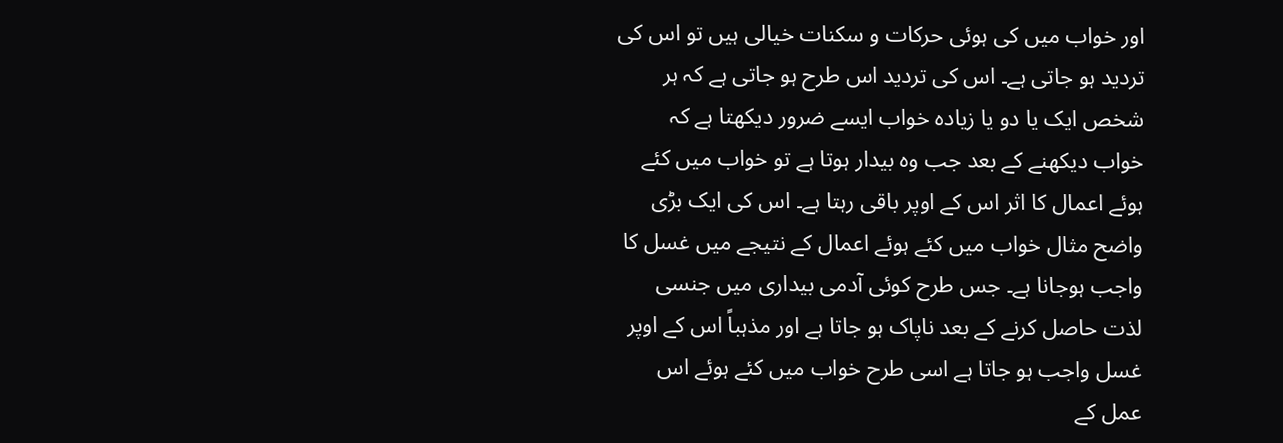اور خواب میں کی ہوئی حرکات و سکنات خیالی ہیں تو اس کی تردید ہو جاتی ہے۔ اس کی تردید اس طرح ہو جاتی ہے کہ ہر شخص ایک یا دو یا زیادہ خواب ایسے ضرور دیکھتا ہے کہ خواب دیکھنے کے بعد جب وہ بیدار ہوتا ہے تو خواب میں کئے ہوئے اعمال کا اثر اس کے اوپر باقی رہتا ہے۔ اس کی ایک بڑی واضح مثال خواب میں کئے ہوئے اعمال کے نتیجے میں غسل کا واجب ہوجانا ہے۔ جس طرح کوئی آدمی بیداری میں جنسی لذت حاصل کرنے کے بعد ناپاک ہو جاتا ہے اور مذہباً اس کے اوپر غسل واجب ہو جاتا ہے اسی طرح خواب میں کئے ہوئے اس عمل کے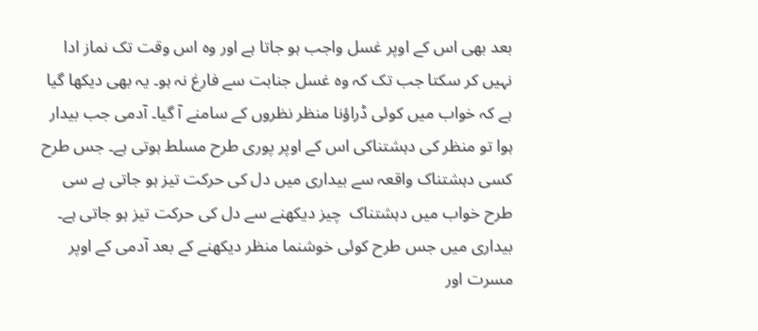بعد بھی اس کے اوپر غسل واجب ہو جاتا ہے اور وہ اس وقت تک نماز ادا نہیں کر سکتا جب تک کہ وہ غسل جنابت سے فارغ نہ ہو۔ یہ بھی دیکھا گیا ہے کہ خواب میں کوئی ڈراؤنا منظر نظروں کے سامنے آ گیا۔ آدمی جب بیدار ہوا تو منظر کی دہشتناکی اس کے اوپر پوری طرح مسلط ہوتی ہے۔ جس طرح کسی دہشتناک واقعہ سے بیداری میں دل کی حرکت تیز ہو جاتی ہے سی طرح خواب میں دہشتناک  چیز دیکھنے سے دل کی حرکت تیز ہو جاتی ہے۔ بیداری میں جس طرح کوئی خوشنما منظر دیکھنے کے بعد آدمی کے اوپر مسرت اور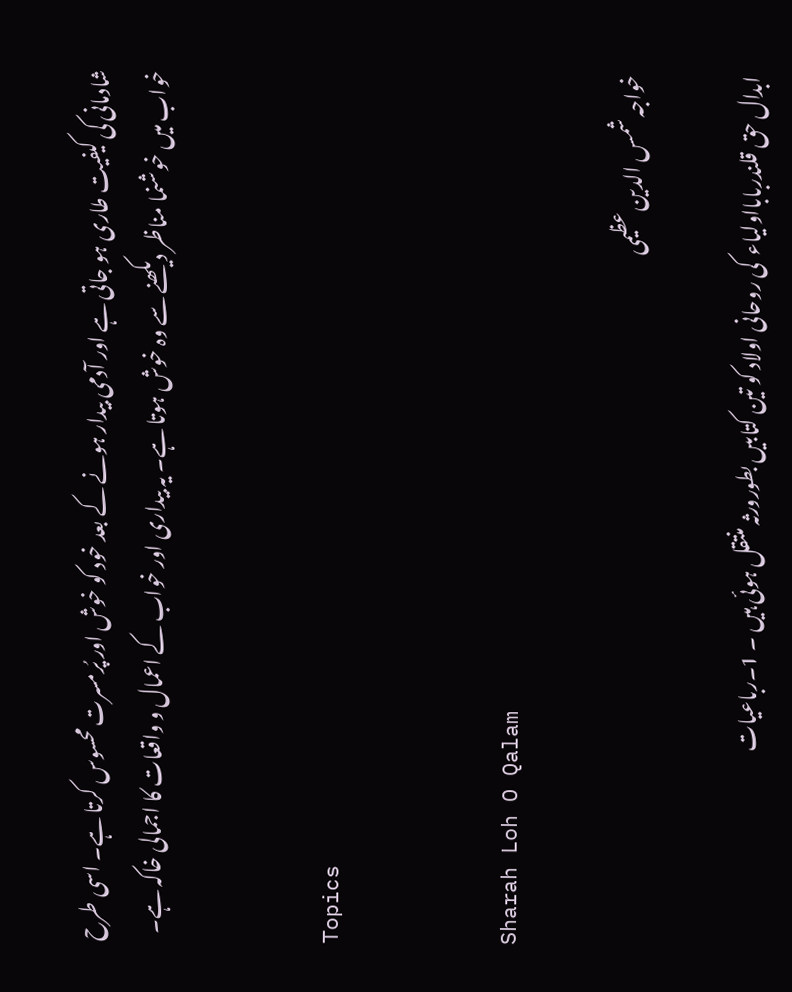شادمانی کی کیفیت طاری ہو جاتی ہے اور آدمی بیدار ہونے کے بعد خود کو خوش اور پُرمسرت محسوس کرتا ہے۔ اسی طرح خواب میں خوشنما مناظر دیکھنے سے وہ خوش ہوتا ہے۔ یہ بیداری اور خواب کے اعمال و واقعات کا اجمالی خاکہ ہے۔


Topics


Sharah Loh O Qalam

خواجہ شمس الدین عظیمی

ابدال حق قلندربابااولیاء  کی روحانی اولاد کو تین کتابیں بطورورثہ منتقل ہوئی ہیں ۔ 1۔رباعیات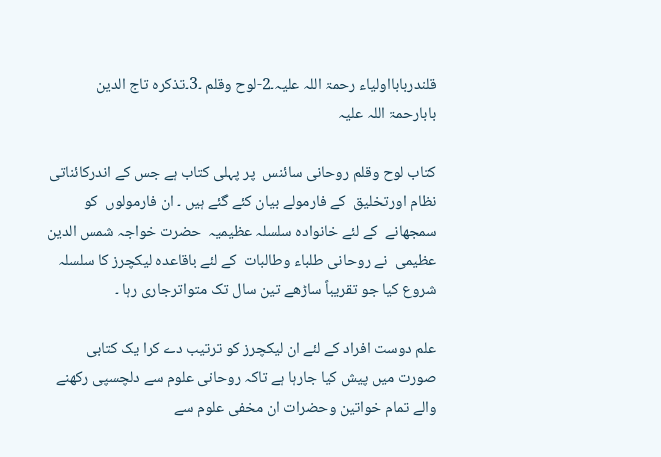قلندربابااولیاء رحمۃ اللہ علیہ۔2-لوح وقلم ۔3۔تذکرہ تاج الدین بابارحمۃ اللہ علیہ

کتاب لوح وقلم روحانی سائنس  پر پہلی کتاب ہے جس کے اندرکائناتی نظام اورتخلیق  کے فارمولے بیان کئے گئے ہیں ۔ ان فارمولوں  کو سمجھانے  کے لئے خانوادہ سلسلہ عظیمیہ  حضرت خواجہ شمس الدین عظیمی  نے روحانی طلباء وطالبات  کے لئے باقاعدہ لیکچرز کا سلسلہ شروع کیا جو تقریباً ساڑھے تین سال تک متواترجاری رہا ۔

علم دوست افراد کے لئے ان لیکچرز کو ترتیب دے کرا یک کتابی صورت میں پیش کیا جارہا ہے تاکہ روحانی علوم سے دلچسپی رکھنے والے تمام خواتین وحضرات ان مخفی علوم سے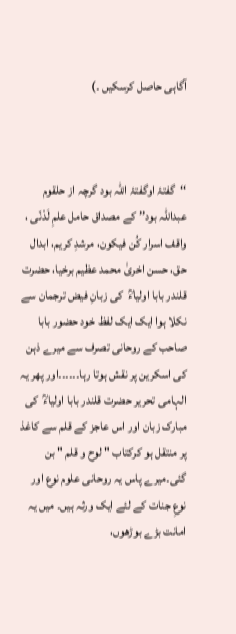آگاہی حاصل کرسکیں ۔)



‘‘گفتۂ اوگفتۂ اللہ بود گرچہ از حلقوم عبداللہ بود’’ کے مصداق حامل علمِ لَدْنّی ، واقف اسرار کُن فیکون، مرشدِ کریم، ابدال حق، حسن اخریٰ محمد عظیم برخیا، حضرت قلندر بابا اولیاءؒ  کی زبانِ فیض ترجمان سے نکلا ہوا ایک ایک لفظ خود حضور بابا صاحب کے روحانی تصرف سے میرے ذہن کی اسکرین پر نقش ہوتا رہا۔۔۔۔۔۔اور پھر یہ الہامی تحریر حضرت قلندر بابا اولیاءؒ  کی مبارک زبان اور اس عاجز کے قلم سے کاغذ پر منتقل ہو کرکتاب " لوح و قلم " بن گئی۔میرے پاس یہ روحانی علوم نوع اور نوعِ جنات کے لئے ایک ورثہ ہیں۔ میں یہ امانت بڑے بوڑھوں،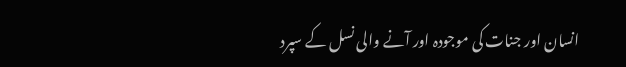انسان اور جنات کی موجودہ اور آنے والی نسل کے سپرد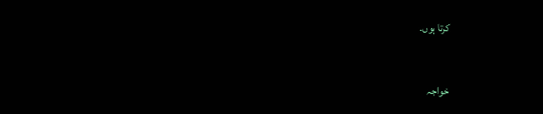کرتا ہوں۔


خواجہ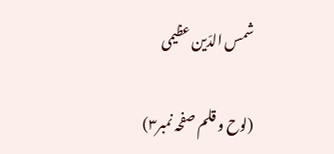شمس الدّین عظیمی

(لوح و قلم صفحہ نمبر۳)